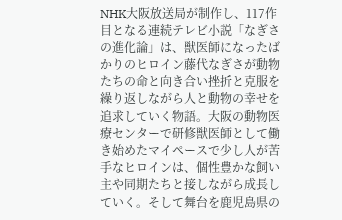NHK大阪放送局が制作し、117作目となる連続テレビ小説「なぎさの進化論」は、獣医師になったばかりのヒロイン藤代なぎさが動物たちの命と向き合い挫折と克服を繰り返しながら人と動物の幸せを追求していく物語。大阪の動物医療センターで研修獣医師として働き始めたマイペースで少し人が苦手なヒロインは、個性豊かな飼い主や同期たちと接しながら成長していく。そして舞台を鹿児島県の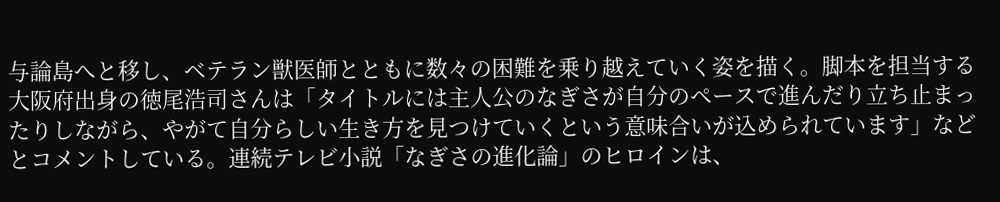与論島へと移し、ベテラン獣医師とともに数々の困難を乗り越えていく姿を描く。脚本を担当する大阪府出身の徳尾浩司さんは「タイトルには主人公のなぎさが自分のペースで進んだり立ち止まったりしながら、やがて自分らしい生き方を見つけていくという意味合いが込められています」などとコメントしている。連続テレビ小説「なぎさの進化論」のヒロインは、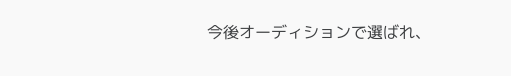今後オーディションで選ばれ、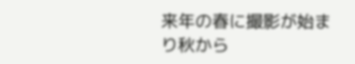来年の春に撮影が始まり秋から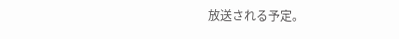放送される予定。